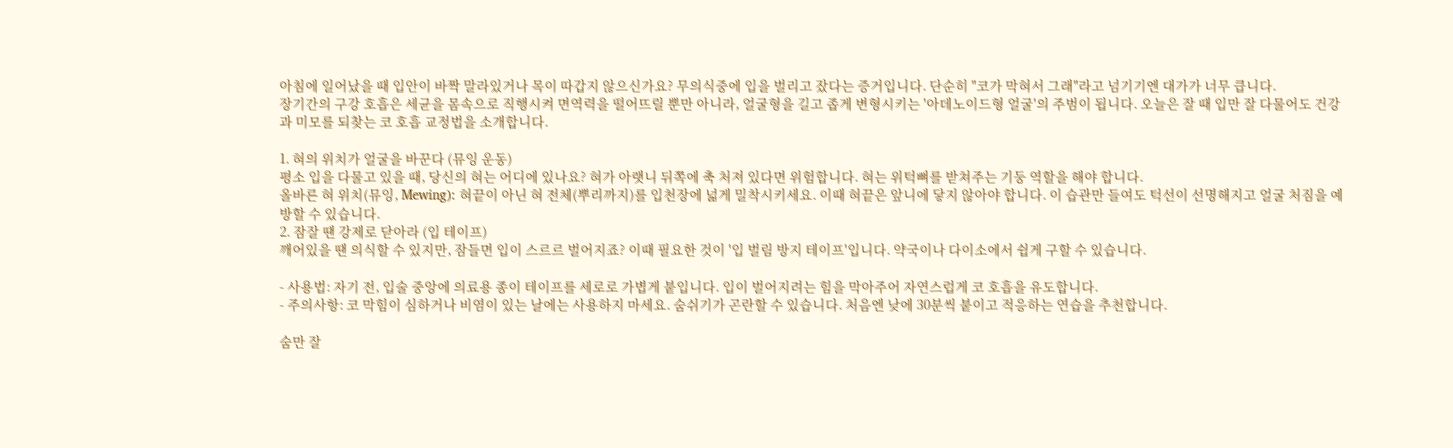아침에 일어났을 때 입안이 바짝 말라있거나 목이 따갑지 않으신가요? 무의식중에 입을 벌리고 잤다는 증거입니다. 단순히 "코가 막혀서 그래"라고 넘기기엔 대가가 너무 큽니다.
장기간의 구강 호흡은 세균을 몸속으로 직행시켜 면역력을 떨어뜨릴 뿐만 아니라, 얼굴형을 길고 좁게 변형시키는 '아데노이드형 얼굴'의 주범이 됩니다. 오늘은 잘 때 입만 잘 다물어도 건강과 미모를 되찾는 코 호흡 교정법을 소개합니다.

1. 혀의 위치가 얼굴을 바꾼다 (뮤잉 운동)
평소 입을 다물고 있을 때, 당신의 혀는 어디에 있나요? 혀가 아랫니 뒤쪽에 축 처져 있다면 위험합니다. 혀는 위턱뼈를 받쳐주는 기둥 역할을 해야 합니다.
올바른 혀 위치(뮤잉, Mewing): 혀끝이 아닌 혀 전체(뿌리까지)를 입천장에 넓게 밀착시키세요. 이때 혀끝은 앞니에 닿지 않아야 합니다. 이 습관만 들여도 턱선이 선명해지고 얼굴 처짐을 예방할 수 있습니다.
2. 잠잘 땐 강제로 닫아라 (입 테이프)
깨어있을 땐 의식할 수 있지만, 잠들면 입이 스르르 벌어지죠? 이때 필요한 것이 '입 벌림 방지 테이프'입니다. 약국이나 다이소에서 쉽게 구할 수 있습니다.

- 사용법: 자기 전, 입술 중앙에 의료용 종이 테이프를 세로로 가볍게 붙입니다. 입이 벌어지려는 힘을 막아주어 자연스럽게 코 호흡을 유도합니다.
- 주의사항: 코 막힘이 심하거나 비염이 있는 날에는 사용하지 마세요. 숨쉬기가 곤란할 수 있습니다. 처음엔 낮에 30분씩 붙이고 적응하는 연습을 추천합니다.

숨만 잘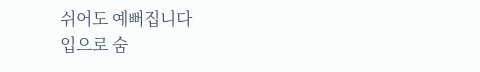쉬어도 예뻐집니다
입으로 숨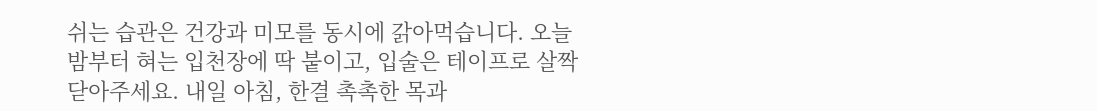쉬는 습관은 건강과 미모를 동시에 갉아먹습니다. 오늘 밤부터 혀는 입천장에 딱 붙이고, 입술은 테이프로 살짝 닫아주세요. 내일 아침, 한결 촉촉한 목과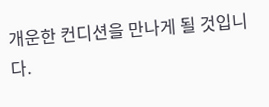개운한 컨디션을 만나게 될 것입니다.